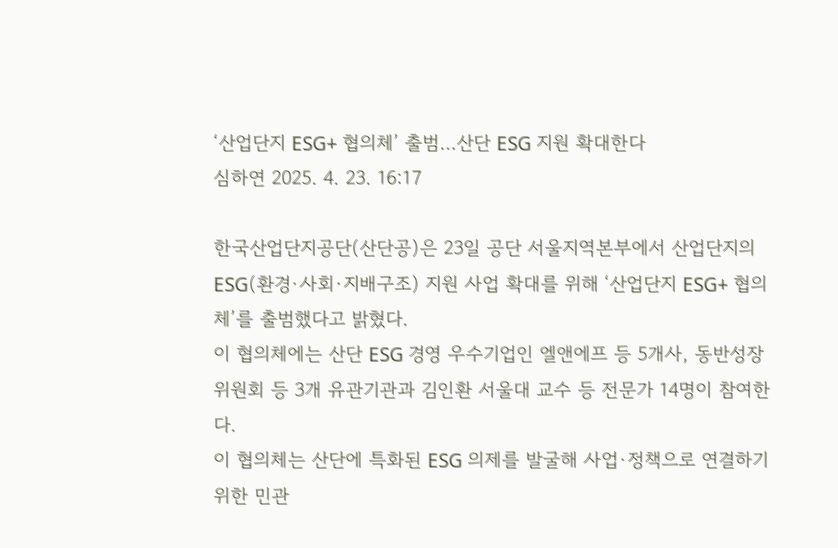‘산업단지 ESG+ 협의체’ 출범…산단 ESG 지원 확대한다
심하연 2025. 4. 23. 16:17

한국산업단지공단(산단공)은 23일 공단 서울지역본부에서 산업단지의 ESG(환경·사회·지배구조) 지원 사업 확대를 위해 ‘산업단지 ESG+ 협의체’를 출범했다고 밝혔다.
이 협의체에는 산단 ESG 경영 우수기업인 엘앤에프 등 5개사, 동반성장위원회 등 3개 유관기관과 김인환 서울대 교수 등 전문가 14명이 참여한다.
이 협의체는 산단에 특화된 ESG 의제를 발굴해 사업·정책으로 연결하기 위한 민관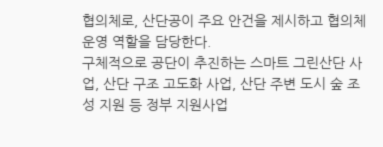협의체로, 산단공이 주요 안건을 제시하고 협의체 운영 역할을 담당한다.
구체적으로 공단이 추진하는 스마트 그린산단 사업, 산단 구조 고도화 사업, 산단 주변 도시 숲 조성 지원 등 정부 지원사업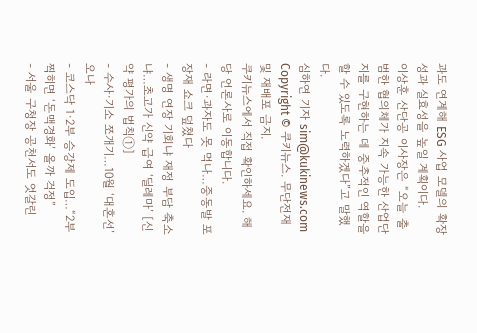과도 연계해 ESG 사업 모델의 확장성과 실효성을 높일 계획이다.
이상훈 산단공 이사장은 “오늘 출범한 협의체가 지속 가능한 산업단지를 구현하는 데 중추적인 역할을 할 수 있도록 노력하겠다”고 말했다.
심하연 기자 sim@kukinews.com
Copyright © 쿠키뉴스. 무단전재 및 재배포 금지.
쿠키뉴스에서 직접 확인하세요. 해당 언론사로 이동합니다.
- 라면·과자도 못 먹나…중동발 포장재 쇼크 덮쳤다
- 생명 연장 기회냐 재정 부담 축소냐…초고가 신약 급여 ‘딜레마’ [신약 평가의 법칙①]
- 수사·기소 쪼개기…10월 ‘대혼선’ 오나
- 코스닥 1·2부 승강제 도입…“2부 찍히면 ‘돈맥경화’ 올까 걱정”
- 서울 구청장 공천서도 엇갈린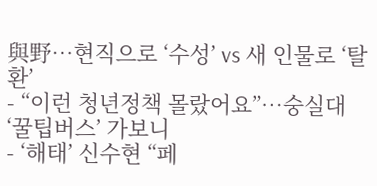與野…현직으로 ‘수성’ vs 새 인물로 ‘탈환’
- “이런 청년정책 몰랐어요”…숭실대 ‘꿀팁버스’ 가보니
- ‘해태’ 신수현 “페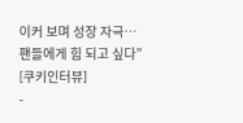이커 보며 성장 자극… 팬들에게 힘 되고 싶다” [쿠키인터뷰]
-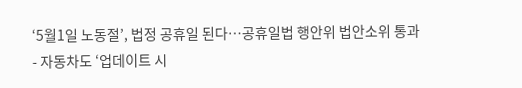‘5월1일 노동절’, 법정 공휴일 된다…공휴일법 행안위 법안소위 통과
- 자동차도 ‘업데이트 시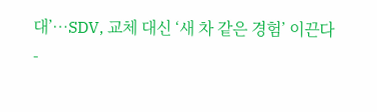대’…SDV, 교체 대신 ‘새 차 같은 경험’ 이끈다
-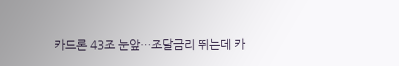카드론 43조 눈앞…조달금리 뛰는데 카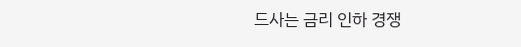드사는 금리 인하 경쟁